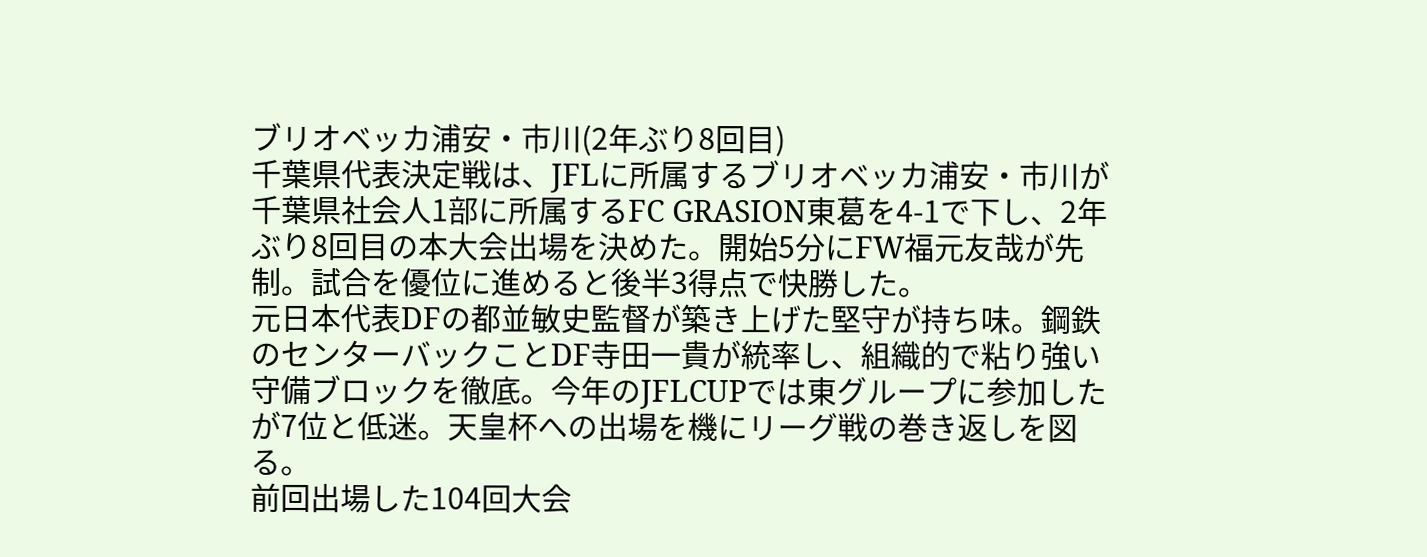ブリオベッカ浦安・市川(2年ぶり8回目)
千葉県代表決定戦は、JFLに所属するブリオベッカ浦安・市川が千葉県社会人1部に所属するFC GRASION東葛を4-1で下し、2年ぶり8回目の本大会出場を決めた。開始5分にFW福元友哉が先制。試合を優位に進めると後半3得点で快勝した。
元日本代表DFの都並敏史監督が築き上げた堅守が持ち味。鋼鉄のセンターバックことDF寺田一貴が統率し、組織的で粘り強い守備ブロックを徹底。今年のJFLCUPでは東グループに参加したが7位と低迷。天皇杯への出場を機にリーグ戦の巻き返しを図る。
前回出場した104回大会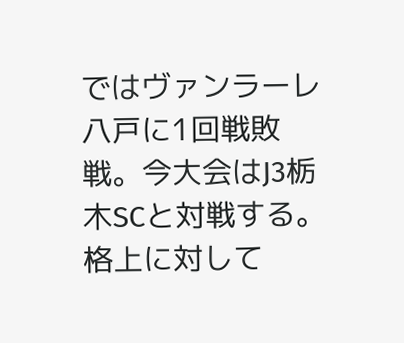ではヴァンラーレ八戸に1回戦敗戦。今大会はJ3栃木SCと対戦する。格上に対して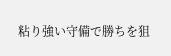粘り強い守備で勝ちを狙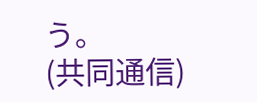う。
(共同通信)